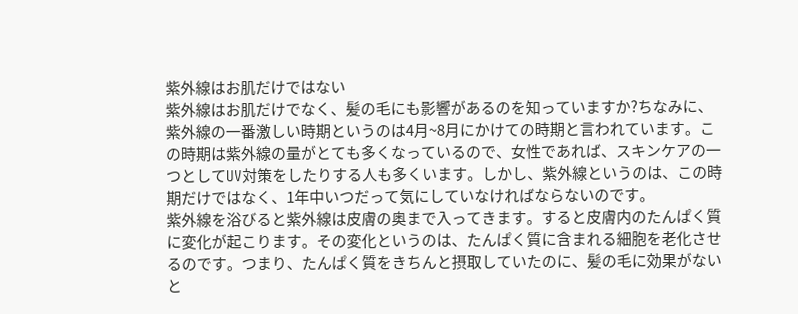紫外線はお肌だけではない
紫外線はお肌だけでなく、髪の毛にも影響があるのを知っていますか?ちなみに、紫外線の一番激しい時期というのは4月~8月にかけての時期と言われています。この時期は紫外線の量がとても多くなっているので、女性であれば、スキンケアの一つとしてUV対策をしたりする人も多くいます。しかし、紫外線というのは、この時期だけではなく、1年中いつだって気にしていなければならないのです。
紫外線を浴びると紫外線は皮膚の奥まで入ってきます。すると皮膚内のたんぱく質に変化が起こります。その変化というのは、たんぱく質に含まれる細胞を老化させるのです。つまり、たんぱく質をきちんと摂取していたのに、髪の毛に効果がないと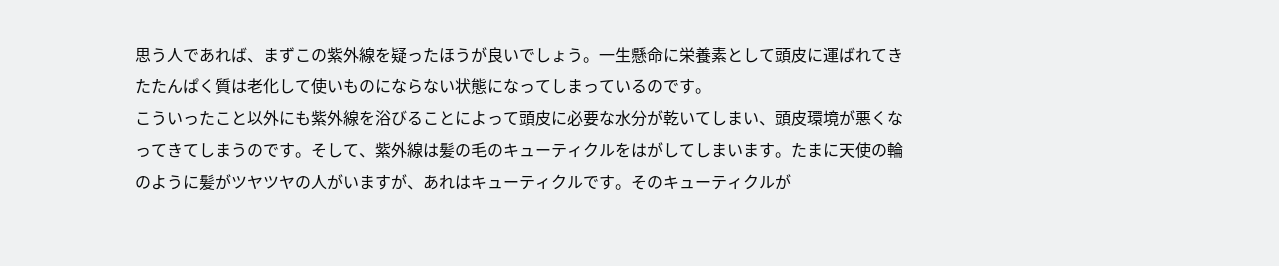思う人であれば、まずこの紫外線を疑ったほうが良いでしょう。一生懸命に栄養素として頭皮に運ばれてきたたんぱく質は老化して使いものにならない状態になってしまっているのです。
こういったこと以外にも紫外線を浴びることによって頭皮に必要な水分が乾いてしまい、頭皮環境が悪くなってきてしまうのです。そして、紫外線は髪の毛のキューティクルをはがしてしまいます。たまに天使の輪のように髪がツヤツヤの人がいますが、あれはキューティクルです。そのキューティクルが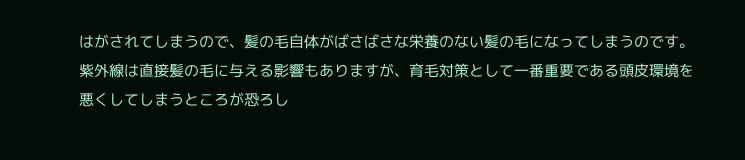はがされてしまうので、髪の毛自体がばさばさな栄養のない髪の毛になってしまうのです。
紫外線は直接髪の毛に与える影響もありますが、育毛対策として一番重要である頭皮環境を悪くしてしまうところが恐ろし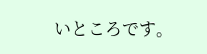いところです。